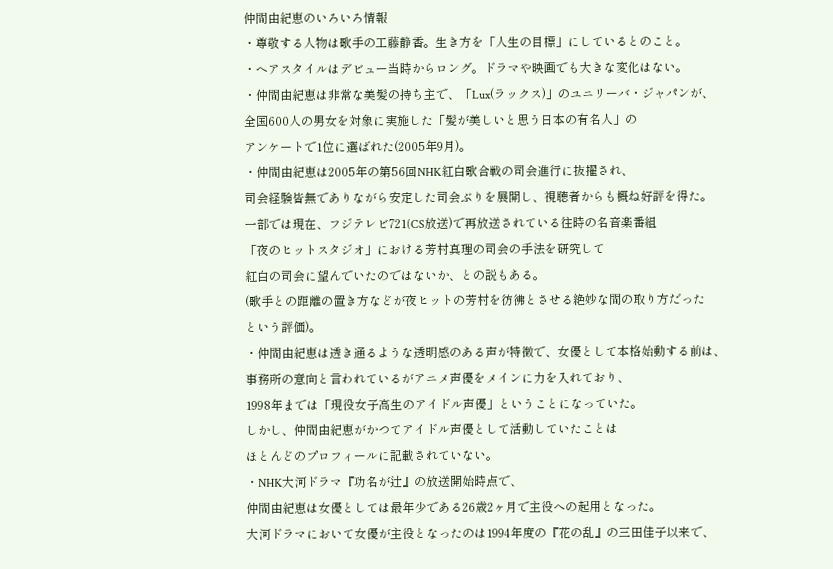仲間由紀恵のいろいろ情報
・尊敬する人物は歌手の工藤静香。生き方を「人生の目標」にしているとのこと。
・ヘアスタイルはデビュー当時からロング。ドラマや映画でも大きな変化はない。
・仲間由紀恵は非常な美髪の持ち主で、「Lux(ラックス)」のユニリーバ・ジャパンが、
全国600人の男女を対象に実施した「髪が美しいと思う日本の有名人」の
アンケートで1位に選ばれた(2005年9月)。
・仲間由紀恵は2005年の第56回NHK紅白歌合戦の司会進行に抜擢され、
司会経験皆無でありながら安定した司会ぶりを展開し、視聴者からも概ね好評を得た。
一部では現在、フジテレビ721(CS放送)で再放送されている往時の名音楽番組
「夜のヒットスタジオ」における芳村真理の司会の手法を研究して
紅白の司会に望んでいたのではないか、との説もある。
(歌手との距離の置き方などが夜ヒットの芳村を彷彿とさせる絶妙な間の取り方だった
という評価)。
・仲間由紀恵は透き通るような透明感のある声が特徴で、女優として本格始動する前は、
事務所の意向と言われているがアニメ声優をメインに力を入れており、
1998年までは「現役女子高生のアイドル声優」ということになっていた。
しかし、仲間由紀恵がかつてアイドル声優として活動していたことは
ほとんどのプロフィールに記載されていない。
・NHK大河ドラマ『功名が辻』の放送開始時点で、
仲間由紀恵は女優としては最年少である26歳2ヶ月で主役への起用となった。
大河ドラマにおいて女優が主役となったのは1994年度の『花の乱』の三田佳子以来で、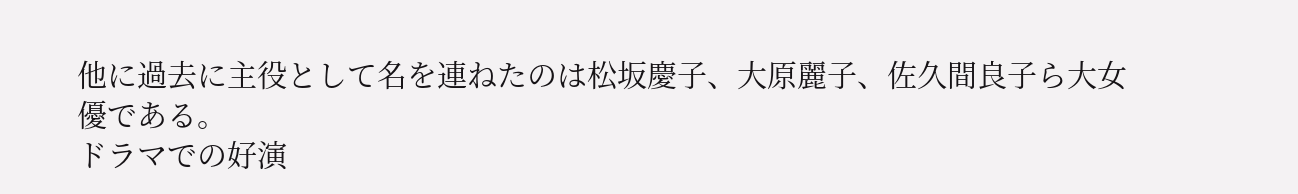他に過去に主役として名を連ねたのは松坂慶子、大原麗子、佐久間良子ら大女優である。
ドラマでの好演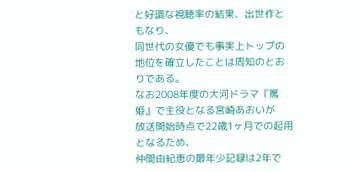と好調な視聴率の結果、出世作ともなり、
同世代の女優でも事実上トップの地位を確立したことは周知のとおりである。
なお2008年度の大河ドラマ『篤姫』で主役となる宮崎あおいが
放送開始時点で22歳1ヶ月での起用となるため、
仲間由紀恵の最年少記録は2年で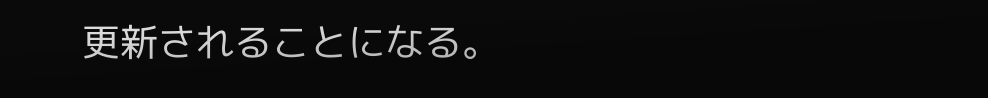更新されることになる。